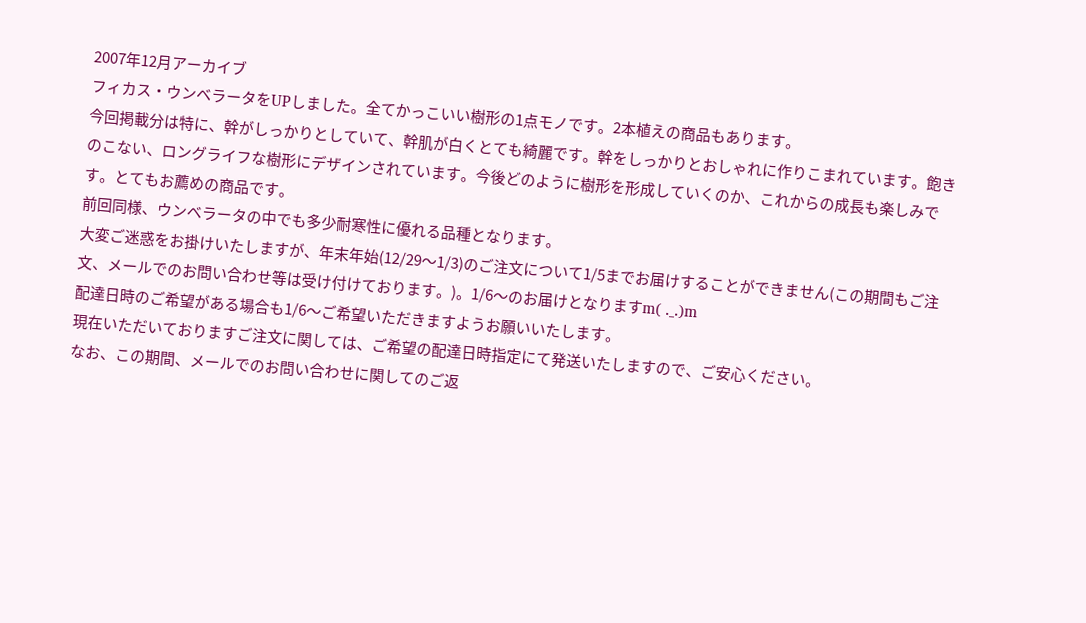2007年12月アーカイブ
フィカス・ウンベラータをUPしました。全てかっこいい樹形の1点モノです。2本植えの商品もあります。
今回掲載分は特に、幹がしっかりとしていて、幹肌が白くとても綺麗です。幹をしっかりとおしゃれに作りこまれています。飽きのこない、ロングライフな樹形にデザインされています。今後どのように樹形を形成していくのか、これからの成長も楽しみです。とてもお薦めの商品です。
前回同様、ウンベラータの中でも多少耐寒性に優れる品種となります。
大変ご迷惑をお掛けいたしますが、年末年始(12/29〜1/3)のご注文について1/5までお届けすることができません(この期間もご注文、メールでのお問い合わせ等は受け付けております。)。1/6〜のお届けとなりますm( ._.)m
配達日時のご希望がある場合も1/6〜ご希望いただきますようお願いいたします。
現在いただいておりますご注文に関しては、ご希望の配達日時指定にて発送いたしますので、ご安心ください。
なお、この期間、メールでのお問い合わせに関してのご返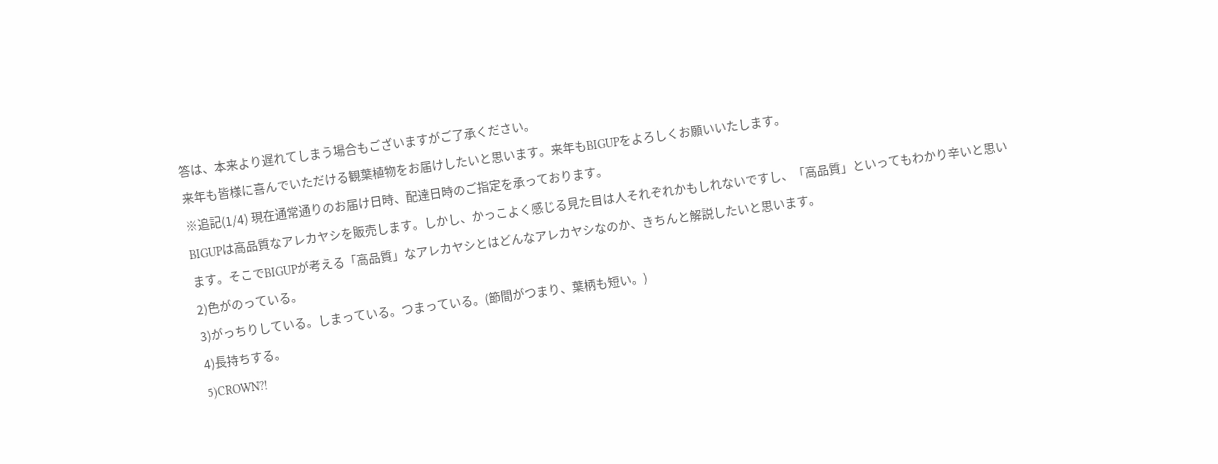答は、本来より遅れてしまう場合もございますがご了承ください。
来年も皆様に喜んでいただける観葉植物をお届けしたいと思います。来年もBIGUPをよろしくお願いいたします。
※追記(1/4) 現在通常通りのお届け日時、配達日時のご指定を承っております。
BIGUPは高品質なアレカヤシを販売します。しかし、かっこよく感じる見た目は人それぞれかもしれないですし、「高品質」といってもわかり辛いと思います。そこでBIGUPが考える「高品質」なアレカヤシとはどんなアレカヤシなのか、きちんと解説したいと思います。
2)色がのっている。
3)がっちりしている。しまっている。つまっている。(節間がつまり、葉柄も短い。)
4)長持ちする。
5)CROWN?!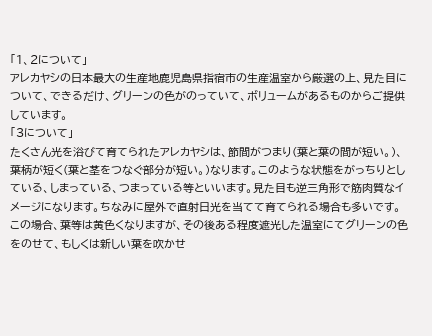「1、2について」
アレカヤシの日本最大の生産地鹿児島県指宿市の生産温室から厳選の上、見た目について、できるだけ、グリーンの色がのっていて、ボリュームがあるものからご提供しています。
「3について」
たくさん光を浴びて育てられたアレカヤシは、節間がつまり(葉と葉の間が短い。)、葉柄が短く(葉と茎をつなぐ部分が短い。)なります。このような状態をがっちりとしている、しまっている、つまっている等といいます。見た目も逆三角形で筋肉質なイメージになります。ちなみに屋外で直射日光を当てて育てられる場合も多いです。この場合、葉等は黄色くなりますが、その後ある程度遮光した温室にてグリーンの色をのせて、もしくは新しい葉を吹かせ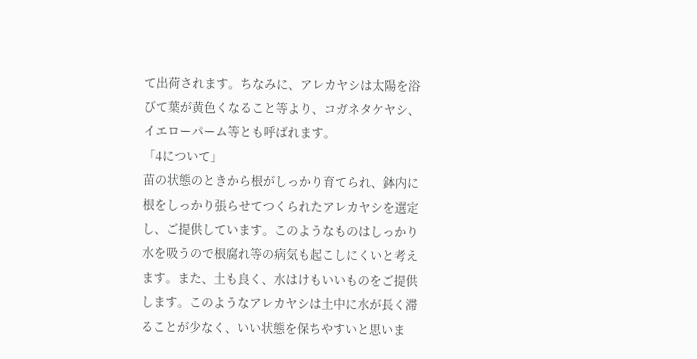て出荷されます。ちなみに、アレカヤシは太陽を浴びて葉が黄色くなること等より、コガネタケヤシ、イエローパーム等とも呼ばれます。
「4について」
苗の状態のときから根がしっかり育てられ、鉢内に根をしっかり張らせてつくられたアレカヤシを選定し、ご提供しています。このようなものはしっかり水を吸うので根腐れ等の病気も起こしにくいと考えます。また、土も良く、水はけもいいものをご提供します。このようなアレカヤシは土中に水が長く滞ることが少なく、いい状態を保ちやすいと思いま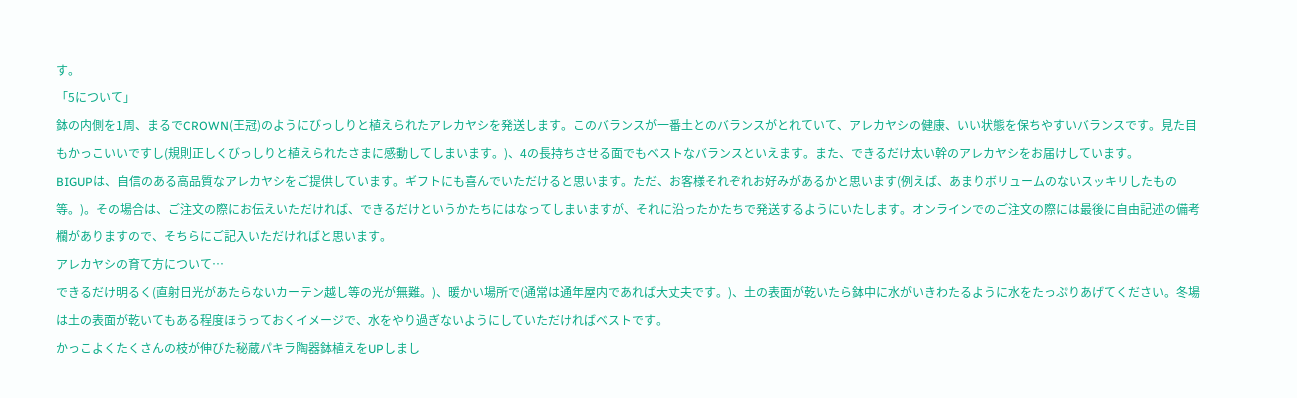す。
「5について」
鉢の内側を1周、まるでCROWN(王冠)のようにびっしりと植えられたアレカヤシを発送します。このバランスが一番土とのバランスがとれていて、アレカヤシの健康、いい状態を保ちやすいバランスです。見た目もかっこいいですし(規則正しくびっしりと植えられたさまに感動してしまいます。)、4の長持ちさせる面でもベストなバランスといえます。また、できるだけ太い幹のアレカヤシをお届けしています。
BIGUPは、自信のある高品質なアレカヤシをご提供しています。ギフトにも喜んでいただけると思います。ただ、お客様それぞれお好みがあるかと思います(例えば、あまりボリュームのないスッキリしたもの等。)。その場合は、ご注文の際にお伝えいただければ、できるだけというかたちにはなってしまいますが、それに沿ったかたちで発送するようにいたします。オンラインでのご注文の際には最後に自由記述の備考欄がありますので、そちらにご記入いただければと思います。
アレカヤシの育て方について…
できるだけ明るく(直射日光があたらないカーテン越し等の光が無難。)、暖かい場所で(通常は通年屋内であれば大丈夫です。)、土の表面が乾いたら鉢中に水がいきわたるように水をたっぷりあげてください。冬場は土の表面が乾いてもある程度ほうっておくイメージで、水をやり過ぎないようにしていただければベストです。
かっこよくたくさんの枝が伸びた秘蔵パキラ陶器鉢植えをUPしまし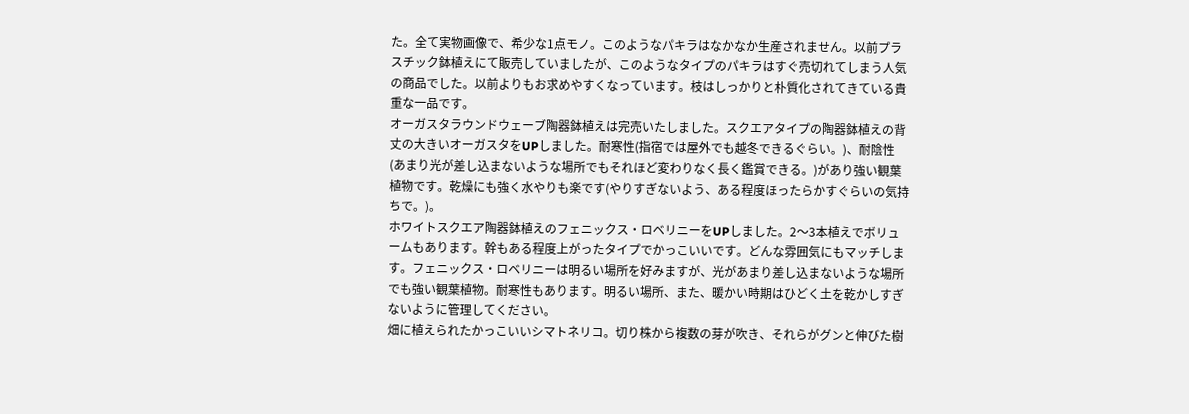た。全て実物画像で、希少な1点モノ。このようなパキラはなかなか生産されません。以前プラスチック鉢植えにて販売していましたが、このようなタイプのパキラはすぐ売切れてしまう人気の商品でした。以前よりもお求めやすくなっています。枝はしっかりと朴質化されてきている貴重な一品です。
オーガスタラウンドウェーブ陶器鉢植えは完売いたしました。スクエアタイプの陶器鉢植えの背丈の大きいオーガスタをUPしました。耐寒性(指宿では屋外でも越冬できるぐらい。)、耐陰性(あまり光が差し込まないような場所でもそれほど変わりなく長く鑑賞できる。)があり強い観葉植物です。乾燥にも強く水やりも楽です(やりすぎないよう、ある程度ほったらかすぐらいの気持ちで。)。
ホワイトスクエア陶器鉢植えのフェニックス・ロベリニーをUPしました。2〜3本植えでボリュームもあります。幹もある程度上がったタイプでかっこいいです。どんな雰囲気にもマッチします。フェニックス・ロベリニーは明るい場所を好みますが、光があまり差し込まないような場所でも強い観葉植物。耐寒性もあります。明るい場所、また、暖かい時期はひどく土を乾かしすぎないように管理してください。
畑に植えられたかっこいいシマトネリコ。切り株から複数の芽が吹き、それらがグンと伸びた樹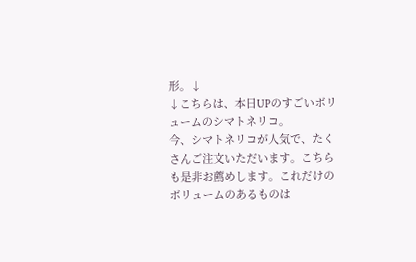形。↓
↓こちらは、本日UPのすごいボリュームのシマトネリコ。
今、シマトネリコが人気で、たくさんご注文いただいます。こちらも是非お薦めします。これだけのボリュームのあるものは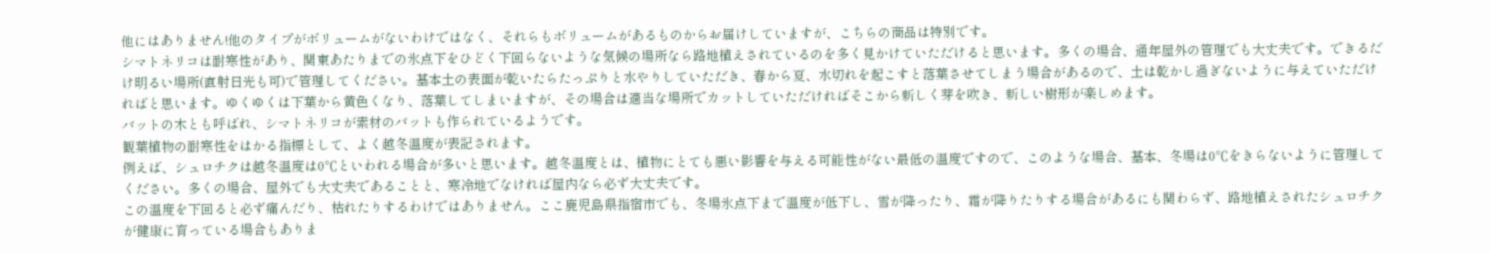他にはありません!他のタイプがボリュームがないわけではなく、それらもボリュームがあるものからお届けしていますが、こちらの商品は特別です。
シマトネリコは耐寒性があり、関東あたりまでの氷点下をひどく下回らないような気候の場所なら路地植えされているのを多く見かけていただけると思います。多くの場合、通年屋外の管理でも大丈夫です。できるだけ明るい場所(直射日光も可)で管理してください。基本土の表面が乾いたらたっぷりと水やりしていただき、春から夏、水切れを起こすと落葉させてしまう場合があるので、土は乾かし過ぎないように与えていただければと思います。ゆくゆくは下葉から黄色くなり、落葉してしまいますが、その場合は適当な場所でカットしていただければそこから新しく芽を吹き、新しい樹形が楽しめます。
バットの木とも呼ばれ、シマトネリコが素材のバットも作られているようです。
観葉植物の耐寒性をはかる指標として、よく越冬温度が表記されます。
例えば、シュロチクは越冬温度は0℃といわれる場合が多いと思います。越冬温度とは、植物にとても悪い影響を与える可能性がない最低の温度ですので、このような場合、基本、冬場は0℃をきらないように管理してください。多くの場合、屋外でも大丈夫であることと、寒冷地でなければ屋内なら必ず大丈夫です。
この温度を下回ると必ず痛んだり、枯れたりするわけではありません。ここ鹿児島県指宿市でも、冬場氷点下まで温度が低下し、雪が降ったり、霜が降りたりする場合があるにも関わらず、路地植えされたシュロチクが健康に育っている場合もありま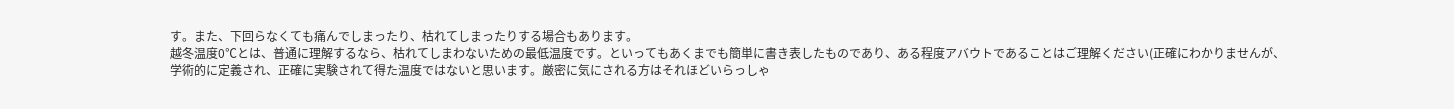す。また、下回らなくても痛んでしまったり、枯れてしまったりする場合もあります。
越冬温度0℃とは、普通に理解するなら、枯れてしまわないための最低温度です。といってもあくまでも簡単に書き表したものであり、ある程度アバウトであることはご理解ください(正確にわかりませんが、学術的に定義され、正確に実験されて得た温度ではないと思います。厳密に気にされる方はそれほどいらっしゃ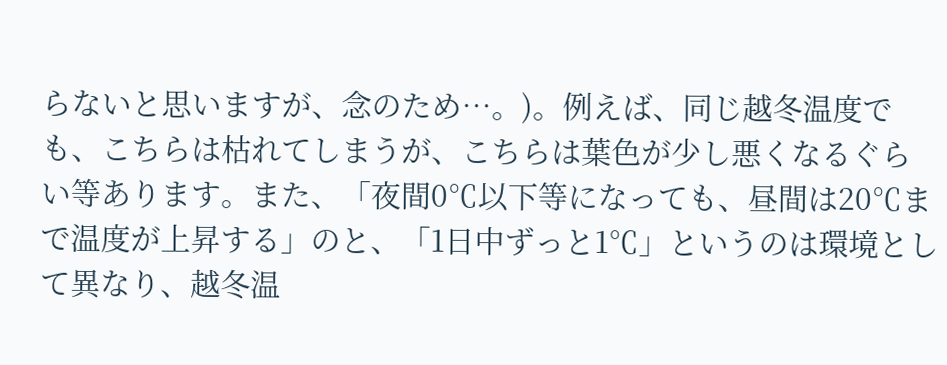らないと思いますが、念のため…。)。例えば、同じ越冬温度でも、こちらは枯れてしまうが、こちらは葉色が少し悪くなるぐらい等あります。また、「夜間0℃以下等になっても、昼間は20℃まで温度が上昇する」のと、「1日中ずっと1℃」というのは環境として異なり、越冬温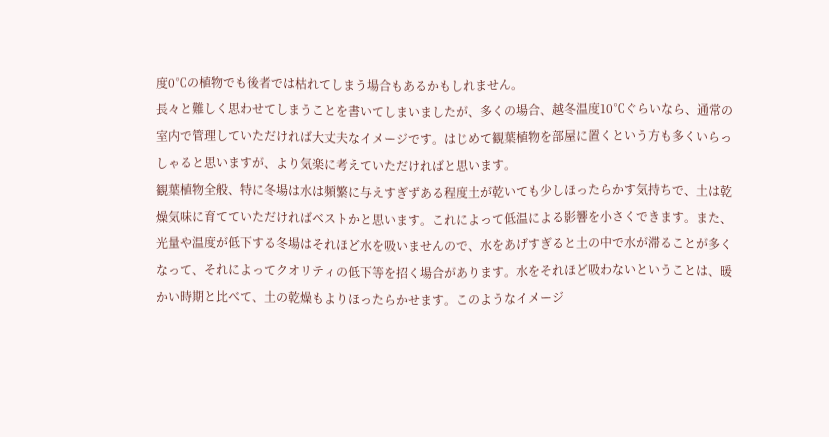度0℃の植物でも後者では枯れてしまう場合もあるかもしれません。
長々と難しく思わせてしまうことを書いてしまいましたが、多くの場合、越冬温度10℃ぐらいなら、通常の室内で管理していただければ大丈夫なイメージです。はじめて観葉植物を部屋に置くという方も多くいらっしゃると思いますが、より気楽に考えていただければと思います。
観葉植物全般、特に冬場は水は頻繁に与えすぎずある程度土が乾いても少しほったらかす気持ちで、土は乾燥気味に育てていただければベストかと思います。これによって低温による影響を小さくできます。また、光量や温度が低下する冬場はそれほど水を吸いませんので、水をあげすぎると土の中で水が滞ることが多くなって、それによってクオリティの低下等を招く場合があります。水をそれほど吸わないということは、暖かい時期と比べて、土の乾燥もよりほったらかせます。このようなイメージ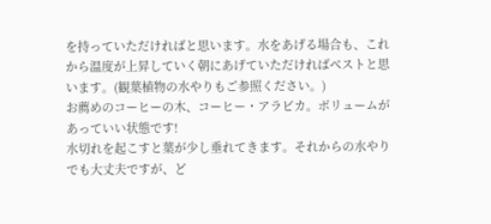を持っていただければと思います。水をあげる場合も、これから温度が上昇していく朝にあげていただければベストと思います。(観葉植物の水やりもご参照ください。)
お薦めのコーヒーの木、コーヒー・アラビカ。ボリュームがあっていい状態です!
水切れを起こすと葉が少し垂れてきます。それからの水やりでも大丈夫ですが、ど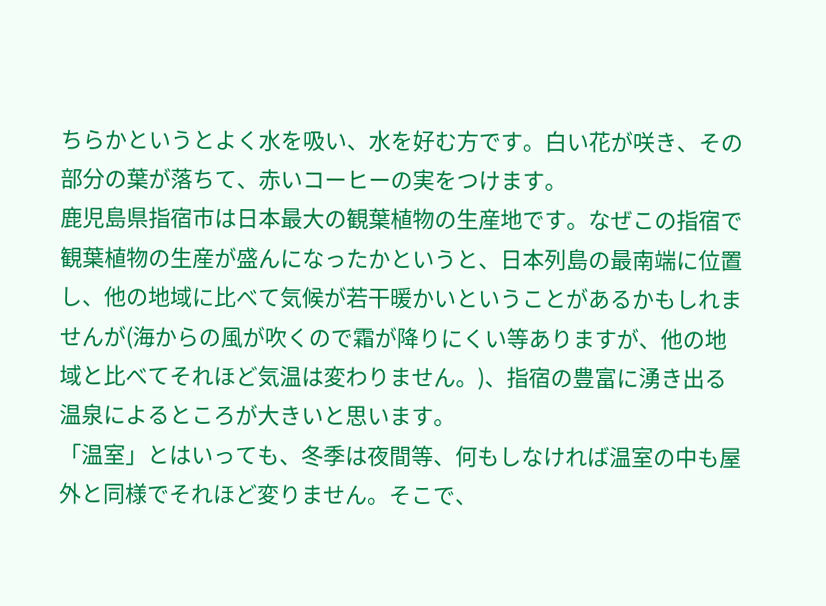ちらかというとよく水を吸い、水を好む方です。白い花が咲き、その部分の葉が落ちて、赤いコーヒーの実をつけます。
鹿児島県指宿市は日本最大の観葉植物の生産地です。なぜこの指宿で観葉植物の生産が盛んになったかというと、日本列島の最南端に位置し、他の地域に比べて気候が若干暖かいということがあるかもしれませんが(海からの風が吹くので霜が降りにくい等ありますが、他の地域と比べてそれほど気温は変わりません。)、指宿の豊富に湧き出る温泉によるところが大きいと思います。
「温室」とはいっても、冬季は夜間等、何もしなければ温室の中も屋外と同様でそれほど変りません。そこで、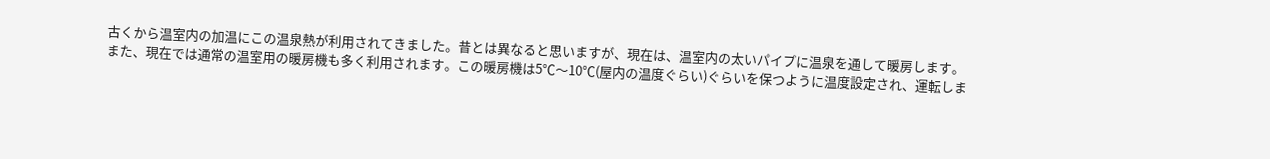古くから温室内の加温にこの温泉熱が利用されてきました。昔とは異なると思いますが、現在は、温室内の太いパイプに温泉を通して暖房します。
また、現在では通常の温室用の暖房機も多く利用されます。この暖房機は5℃〜10℃(屋内の温度ぐらい)ぐらいを保つように温度設定され、運転しま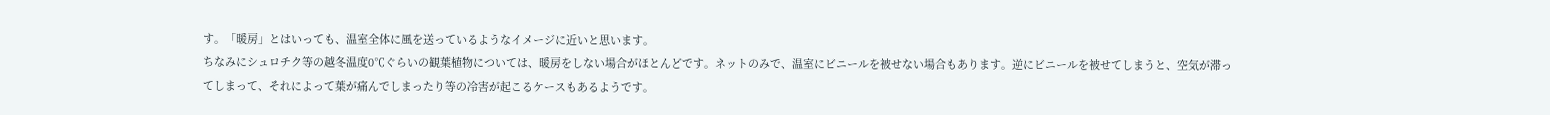す。「暖房」とはいっても、温室全体に風を送っているようなイメージに近いと思います。
ちなみにシュロチク等の越冬温度0℃ぐらいの観葉植物については、暖房をしない場合がほとんどです。ネットのみで、温室にビニールを被せない場合もあります。逆にビニールを被せてしまうと、空気が滞ってしまって、それによって葉が痛んでしまったり等の冷害が起こるケースもあるようです。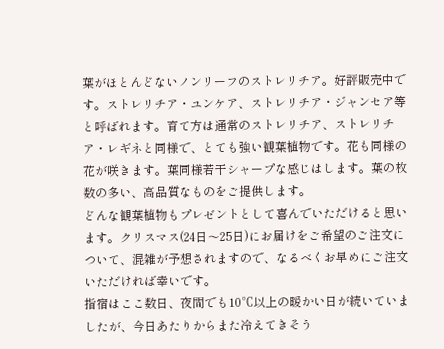葉がほとんどないノンリーフのストレリチア。好評販売中です。ストレリチア・ユンケア、ストレリチア・ジャンセア等と呼ばれます。育て方は通常のストレリチア、ストレリチア・レギネと同様で、とても強い観葉植物です。花も同様の花が咲きます。葉同様若干シャープな感じはします。葉の枚数の多い、高品質なものをご提供します。
どんな観葉植物もプレゼントとして喜んでいただけると思います。クリスマス(24日〜25日)にお届けをご希望のご注文について、混雑が予想されますので、なるべくお早めにご注文いただければ幸いです。
指宿はここ数日、夜間でも10℃以上の暖かい日が続いていましたが、今日あたりからまた冷えてきそう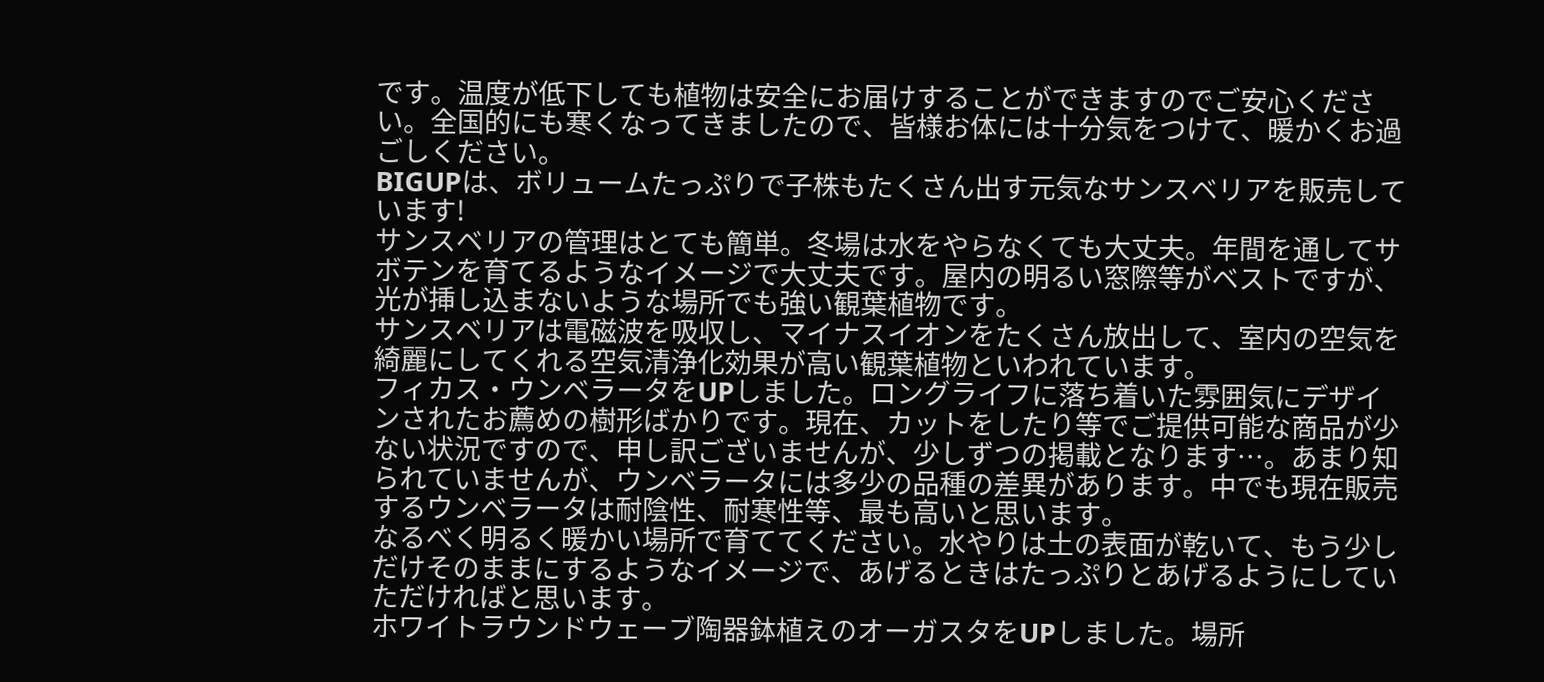です。温度が低下しても植物は安全にお届けすることができますのでご安心ください。全国的にも寒くなってきましたので、皆様お体には十分気をつけて、暖かくお過ごしください。
BIGUPは、ボリュームたっぷりで子株もたくさん出す元気なサンスベリアを販売しています!
サンスベリアの管理はとても簡単。冬場は水をやらなくても大丈夫。年間を通してサボテンを育てるようなイメージで大丈夫です。屋内の明るい窓際等がベストですが、光が挿し込まないような場所でも強い観葉植物です。
サンスベリアは電磁波を吸収し、マイナスイオンをたくさん放出して、室内の空気を綺麗にしてくれる空気清浄化効果が高い観葉植物といわれています。
フィカス・ウンベラータをUPしました。ロングライフに落ち着いた雰囲気にデザインされたお薦めの樹形ばかりです。現在、カットをしたり等でご提供可能な商品が少ない状況ですので、申し訳ございませんが、少しずつの掲載となります…。あまり知られていませんが、ウンベラータには多少の品種の差異があります。中でも現在販売するウンベラータは耐陰性、耐寒性等、最も高いと思います。
なるべく明るく暖かい場所で育ててください。水やりは土の表面が乾いて、もう少しだけそのままにするようなイメージで、あげるときはたっぷりとあげるようにしていただければと思います。
ホワイトラウンドウェーブ陶器鉢植えのオーガスタをUPしました。場所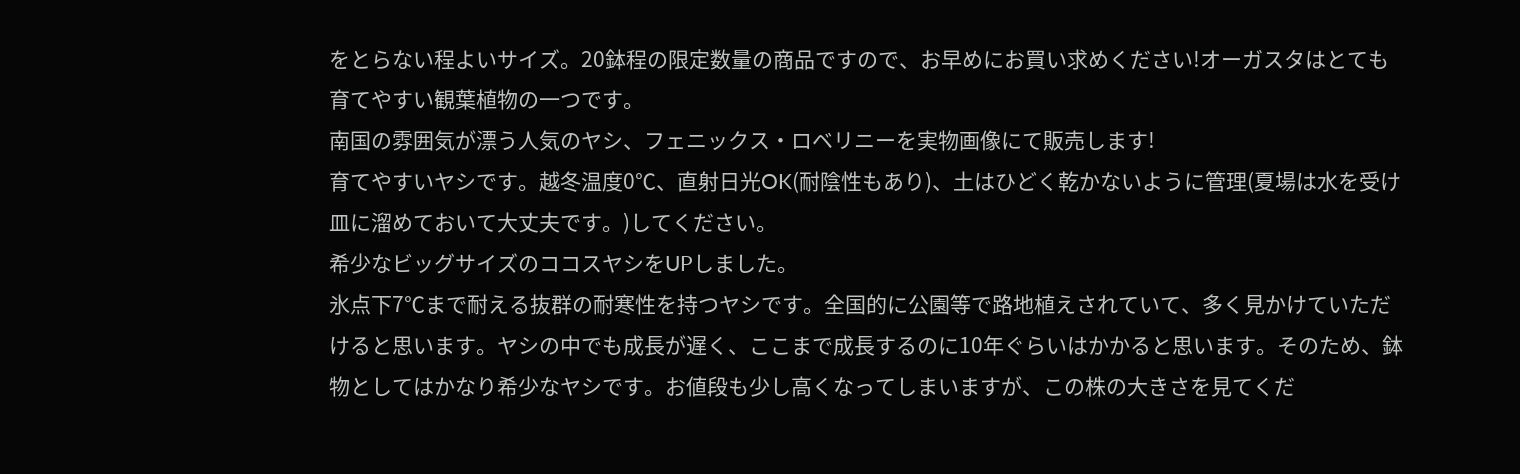をとらない程よいサイズ。20鉢程の限定数量の商品ですので、お早めにお買い求めください!オーガスタはとても育てやすい観葉植物の一つです。
南国の雰囲気が漂う人気のヤシ、フェニックス・ロベリニーを実物画像にて販売します!
育てやすいヤシです。越冬温度0℃、直射日光OK(耐陰性もあり)、土はひどく乾かないように管理(夏場は水を受け皿に溜めておいて大丈夫です。)してください。
希少なビッグサイズのココスヤシをUPしました。
氷点下7℃まで耐える抜群の耐寒性を持つヤシです。全国的に公園等で路地植えされていて、多く見かけていただけると思います。ヤシの中でも成長が遅く、ここまで成長するのに10年ぐらいはかかると思います。そのため、鉢物としてはかなり希少なヤシです。お値段も少し高くなってしまいますが、この株の大きさを見てくだ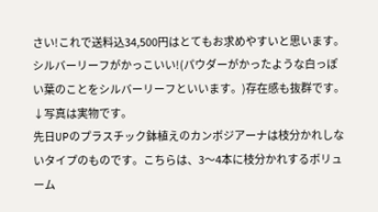さい!これで送料込34,500円はとてもお求めやすいと思います。シルバーリーフがかっこいい!(パウダーがかったような白っぽい葉のことをシルバーリーフといいます。)存在感も抜群です。
↓写真は実物です。
先日UPのプラスチック鉢植えのカンボジアーナは枝分かれしないタイプのものです。こちらは、3〜4本に枝分かれするボリューム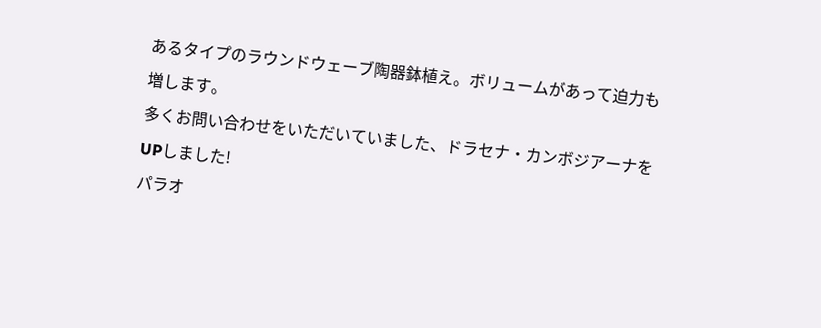あるタイプのラウンドウェーブ陶器鉢植え。ボリュームがあって迫力も増します。
多くお問い合わせをいただいていました、ドラセナ・カンボジアーナをUPしました!
パラオ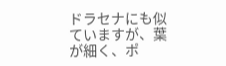ドラセナにも似ていますが、葉が細く、ポ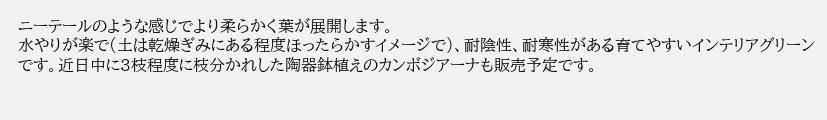ニーテールのような感じでより柔らかく葉が展開します。
水やりが楽で(土は乾燥ぎみにある程度ほったらかすイメージで)、耐陰性、耐寒性がある育てやすいインテリアグリーンです。近日中に3枝程度に枝分かれした陶器鉢植えのカンボジアーナも販売予定です。